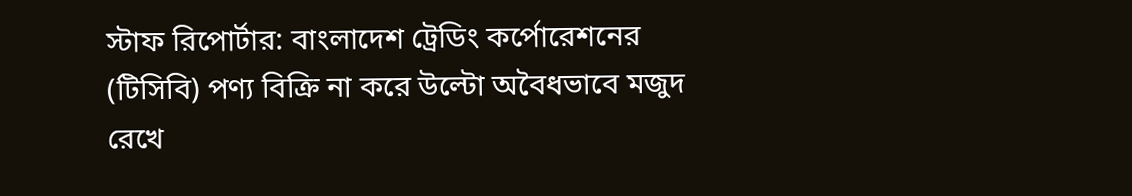স্টাফ রিপোর্টার: বাংলাদেশ ট্রেডিং কর্পোরেশনের (টিসিবি) পণ্য বিক্রি না করে উল্টো অবৈধভাবে মজুদ রেখে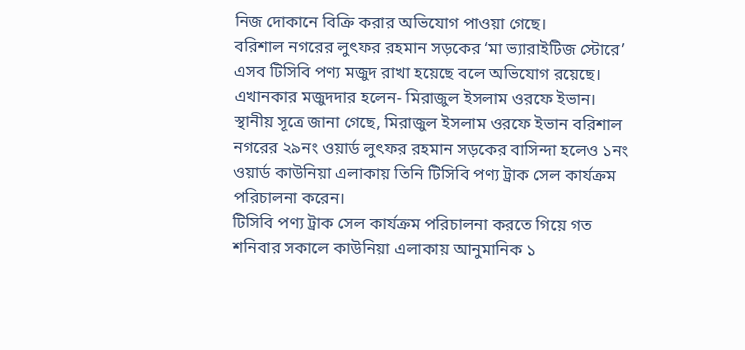নিজ দোকানে বিক্রি করার অভিযোগ পাওয়া গেছে।
বরিশাল নগরের লুৎফর রহমান সড়কের ‘মা ভ্যারাইটিজ স্টোরে’ এসব টিসিবি পণ্য মজুদ রাখা হয়েছে বলে অভিযোগ রয়েছে। এখানকার মজুদদার হলেন- মিরাজুল ইসলাম ওরফে ইভান।
স্থানীয় সূত্রে জানা গেছে, মিরাজুল ইসলাম ওরফে ইভান বরিশাল নগরের ২৯নং ওয়ার্ড লুৎফর রহমান সড়কের বাসিন্দা হলেও ১নং ওয়ার্ড কাউনিয়া এলাকায় তিনি টিসিবি পণ্য ট্রাক সেল কার্যক্রম পরিচালনা করেন।
টিসিবি পণ্য ট্রাক সেল কার্যক্রম পরিচালনা করতে গিয়ে গত শনিবার সকালে কাউনিয়া এলাকায় আনুমানিক ১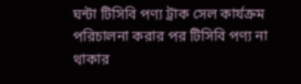ঘন্টা টিসিবি পণ্য ট্রাক সেল কার্যক্রম পরিচালনা করার পর টিসিবি পণ্য না থাকার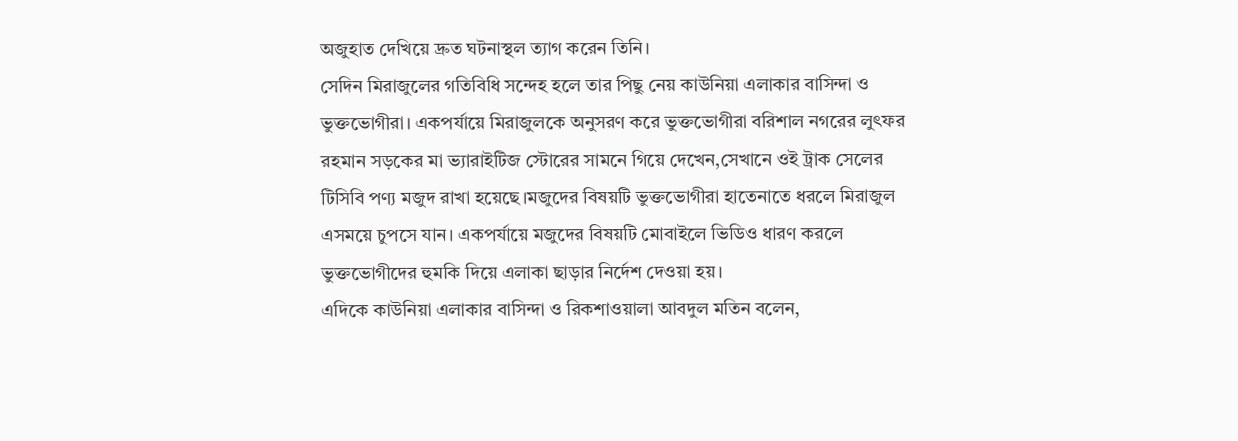অজুহাত দেখিয়ে দ্রুত ঘটনাস্থল ত্যাগ করেন তিনি।
সেদিন মিরাজুলের গতিবিধি সন্দেহ হলে তার পিছু নেয় কাউনিয়া এলাকার বাসিন্দা ও ভুক্তভোগীরা। একপর্যায়ে মিরাজুলকে অনুসরণ করে ভুক্তভোগীরা বরিশাল নগরের লুৎফর রহমান সড়কের মা ভ্যারাইটিজ স্টোরের সামনে গিয়ে দেখেন,সেখানে ওই ট্রাক সেলের টিসিবি পণ্য মজুদ রাখা হয়েছে।মজুদের বিষয়টি ভুক্তভোগীরা হাতেনাতে ধরলে মিরাজুল এসময়ে চুপসে যান। একপর্যায়ে মজুদের বিষয়টি মোবাইলে ভিডিও ধারণ করলে ভুক্তভোগীদের হুমকি দিয়ে এলাকা ছাড়ার নির্দেশ দেওয়া হয়।
এদিকে কাউনিয়া এলাকার বাসিন্দা ও রিকশাওয়ালা আবদুল মতিন বলেন,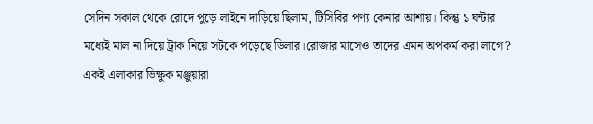সেদিন সকাল থেকে রোদে পুড়ে লাইনে দাড়িয়ে ছিলাম, টিসিবির পণ্য কেনার আশায়। কিন্তু ১ ঘন্টার মধ্যেই মাল না দিয়ে ট্রাক নিয়ে সটকে পড়েছে ডিলার।রোজার মাসেও তাদের এমন অপকর্ম করা লাগে?
একই এলাকার ভিক্ষুক মঞ্জুয়ারা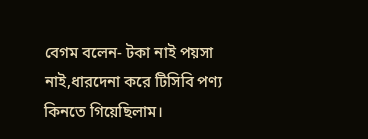বেগম বলেন- টকা নাই পয়সা নাই,ধারদেনা করে টিসিবি পণ্য কিনতে গিয়েছিলাম।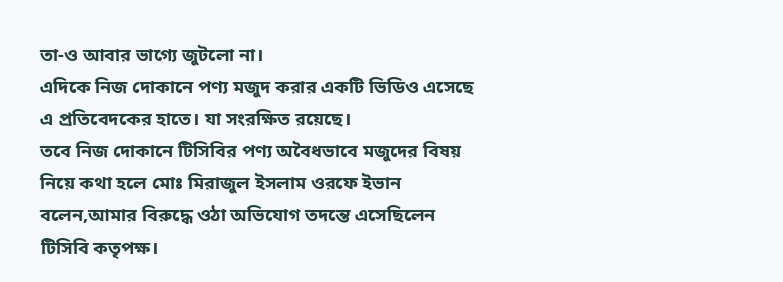তা-ও আবার ভাগ্যে জুটলো না।
এদিকে নিজ দোকানে পণ্য মজুদ করার একটি ভিডিও এসেছে এ প্রতিবেদকের হাতে। যা সংরক্ষিত রয়েছে।
তবে নিজ দোকানে টিসিবির পণ্য অবৈধভাবে মজুদের বিষয় নিয়ে কথা হলে মোঃ মিরাজুল ইসলাম ওরফে ইভান বলেন,আমার বিরুদ্ধে ওঠা অভিযোগ তদন্তে এসেছিলেন টিসিবি কতৃপক্ষ।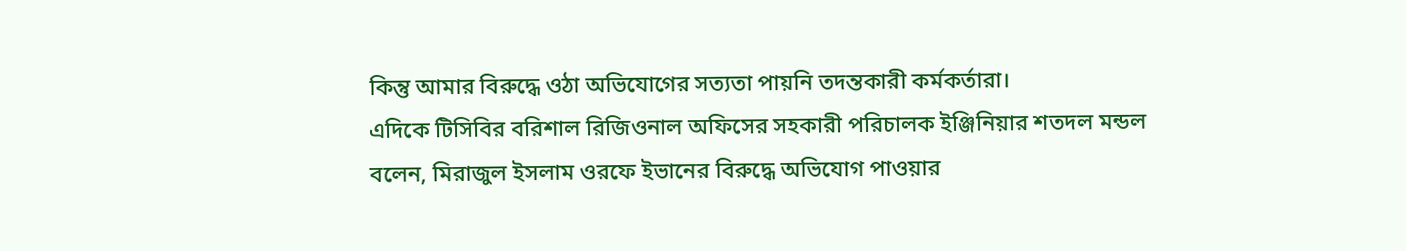কিন্তু আমার বিরুদ্ধে ওঠা অভিযোগের সত্যতা পায়নি তদন্তকারী কর্মকর্তারা।
এদিকে টিসিবির বরিশাল রিজিওনাল অফিসের সহকারী পরিচালক ইঞ্জিনিয়ার শতদল মন্ডল বলেন, মিরাজুল ইসলাম ওরফে ইভানের বিরুদ্ধে অভিযোগ পাওয়ার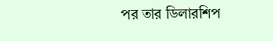পর তার ডিলারশিপ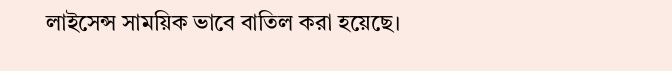লাইসেন্স সাময়িক ভাবে বাতিল করা হয়েছে।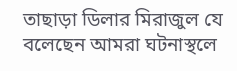তাছাড়া ডিলার মিরাজুল যে বলেছেন আমরা ঘটনাস্থলে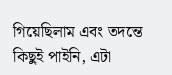গিয়েছিলাম এবং তদন্তে কিছুই পাইনি, এটা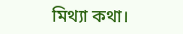মিথ্যা কথা।